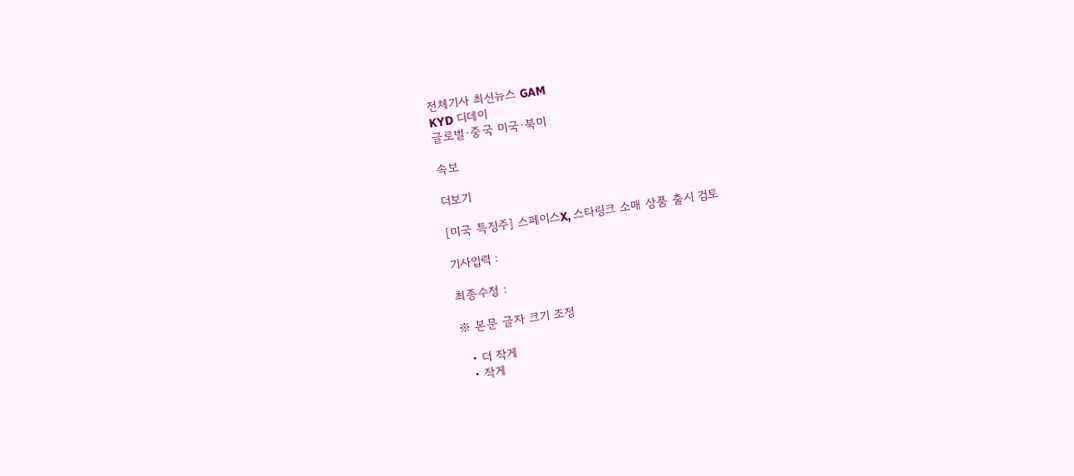전체기사 최신뉴스 GAM
KYD 디데이
글로벌·중국 미국·북미

속보

더보기

[미국 특징주] 스페이스X, 스타링크 소매 상품 출시 검토

기사입력 :

최종수정 :

※ 본문 글자 크기 조정

  • 더 작게
  • 작게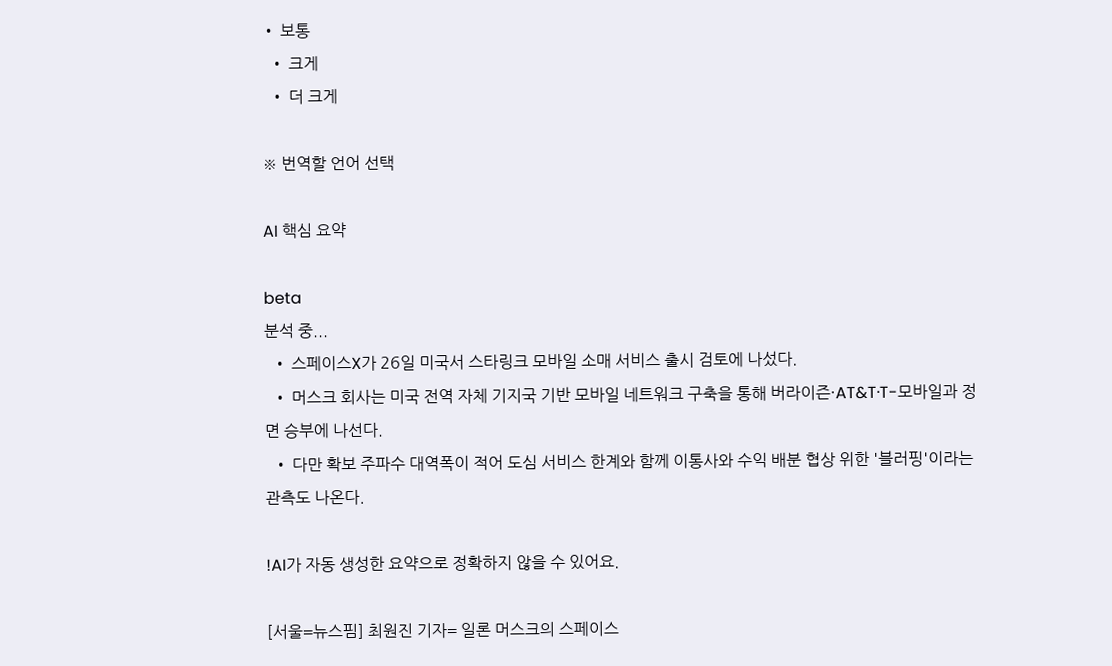• 보통
  • 크게
  • 더 크게

※ 번역할 언어 선택

AI 핵심 요약

beta
분석 중...
  • 스페이스X가 26일 미국서 스타링크 모바일 소매 서비스 출시 검토에 나섰다.
  • 머스크 회사는 미국 전역 자체 기지국 기반 모바일 네트워크 구축을 통해 버라이즌·AT&T·T-모바일과 정면 승부에 나선다.
  • 다만 확보 주파수 대역폭이 적어 도심 서비스 한계와 함께 이통사와 수익 배분 협상 위한 '블러핑'이라는 관측도 나온다.

!AI가 자동 생성한 요약으로 정확하지 않을 수 있어요.

[서울=뉴스핌] 최원진 기자= 일론 머스크의 스페이스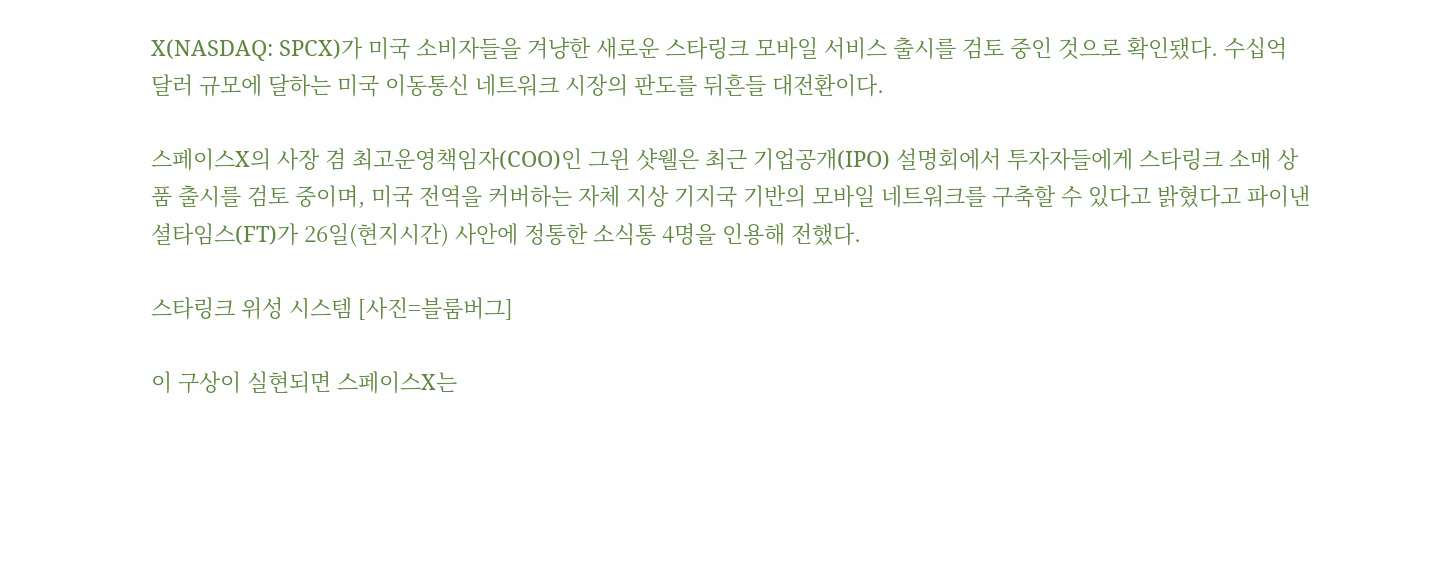X(NASDAQ: SPCX)가 미국 소비자들을 겨냥한 새로운 스타링크 모바일 서비스 출시를 검토 중인 것으로 확인됐다. 수십억 달러 규모에 달하는 미국 이동통신 네트워크 시장의 판도를 뒤흔들 대전환이다.

스페이스X의 사장 겸 최고운영책임자(COO)인 그윈 샷웰은 최근 기업공개(IPO) 설명회에서 투자자들에게 스타링크 소매 상품 출시를 검토 중이며, 미국 전역을 커버하는 자체 지상 기지국 기반의 모바일 네트워크를 구축할 수 있다고 밝혔다고 파이낸셜타임스(FT)가 26일(현지시간) 사안에 정통한 소식통 4명을 인용해 전했다.

스타링크 위성 시스템 [사진=블룸버그]

이 구상이 실현되면 스페이스X는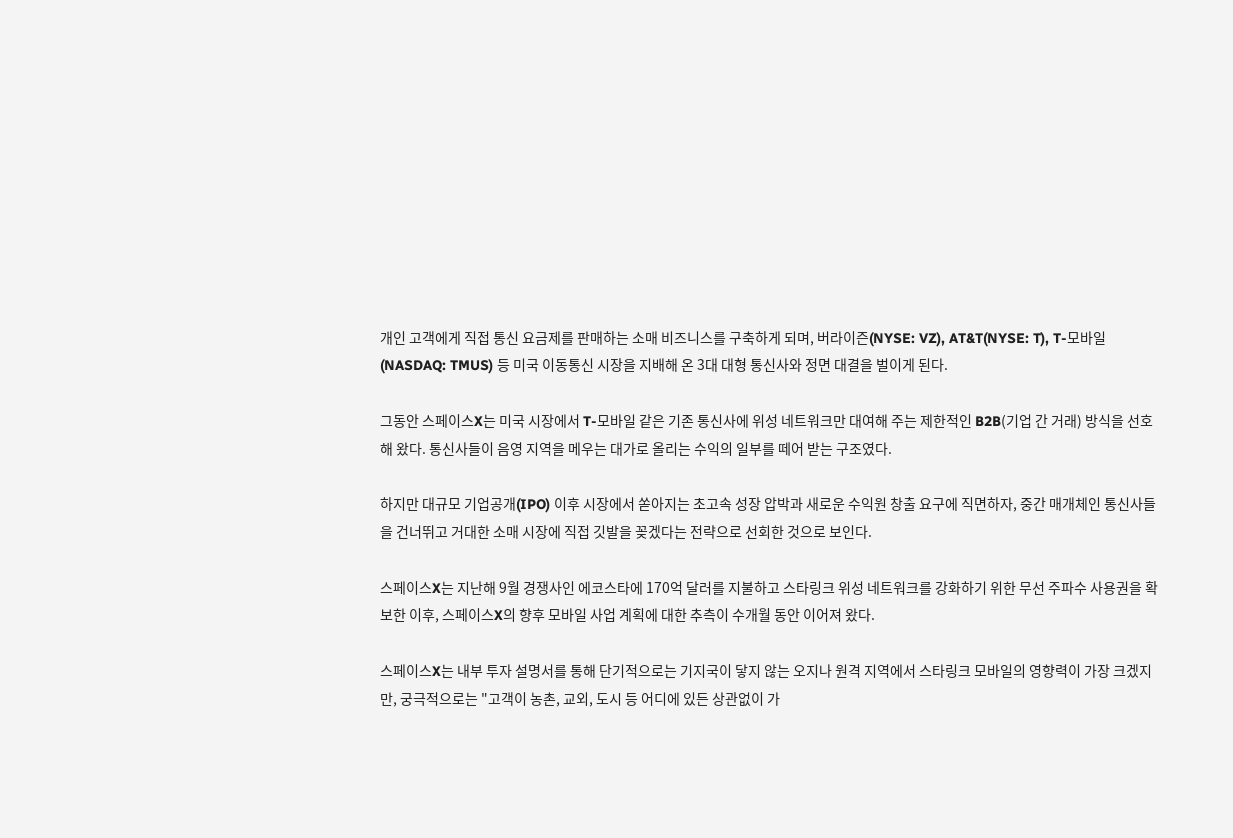개인 고객에게 직접 통신 요금제를 판매하는 소매 비즈니스를 구축하게 되며, 버라이즌(NYSE: VZ), AT&T(NYSE: T), T-모바일(NASDAQ: TMUS) 등 미국 이동통신 시장을 지배해 온 3대 대형 통신사와 정면 대결을 벌이게 된다.

그동안 스페이스X는 미국 시장에서 T-모바일 같은 기존 통신사에 위성 네트워크만 대여해 주는 제한적인 B2B(기업 간 거래) 방식을 선호해 왔다. 통신사들이 음영 지역을 메우는 대가로 올리는 수익의 일부를 떼어 받는 구조였다.

하지만 대규모 기업공개(IPO) 이후 시장에서 쏟아지는 초고속 성장 압박과 새로운 수익원 창출 요구에 직면하자, 중간 매개체인 통신사들을 건너뛰고 거대한 소매 시장에 직접 깃발을 꽂겠다는 전략으로 선회한 것으로 보인다.

스페이스X는 지난해 9월 경쟁사인 에코스타에 170억 달러를 지불하고 스타링크 위성 네트워크를 강화하기 위한 무선 주파수 사용권을 확보한 이후, 스페이스X의 향후 모바일 사업 계획에 대한 추측이 수개월 동안 이어져 왔다.

스페이스X는 내부 투자 설명서를 통해 단기적으로는 기지국이 닿지 않는 오지나 원격 지역에서 스타링크 모바일의 영향력이 가장 크겠지만, 궁극적으로는 "고객이 농촌, 교외, 도시 등 어디에 있든 상관없이 가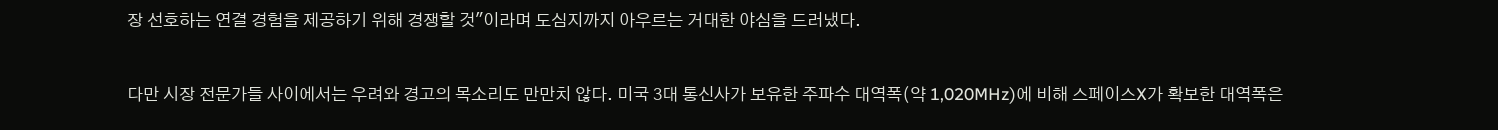장 선호하는 연결 경험을 제공하기 위해 경쟁할 것"이라며 도심지까지 아우르는 거대한 야심을 드러냈다.

다만 시장 전문가들 사이에서는 우려와 경고의 목소리도 만만치 않다. 미국 3대 통신사가 보유한 주파수 대역폭(약 1,020MHz)에 비해 스페이스X가 확보한 대역폭은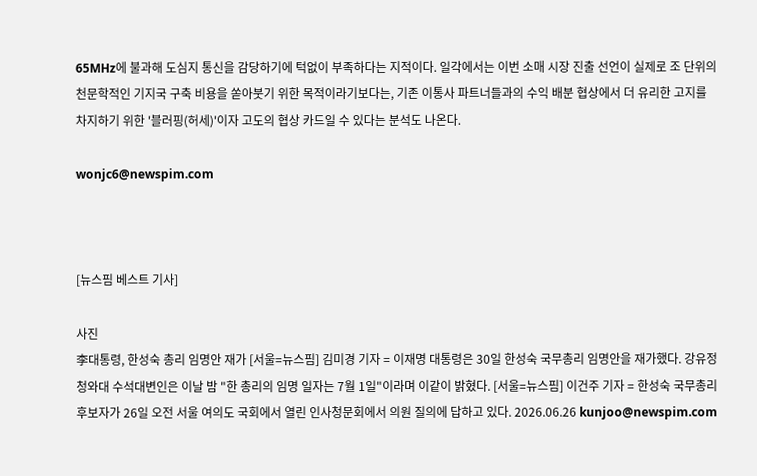65MHz에 불과해 도심지 통신을 감당하기에 턱없이 부족하다는 지적이다. 일각에서는 이번 소매 시장 진출 선언이 실제로 조 단위의 천문학적인 기지국 구축 비용을 쏟아붓기 위한 목적이라기보다는, 기존 이통사 파트너들과의 수익 배분 협상에서 더 유리한 고지를 차지하기 위한 '블러핑(허세)'이자 고도의 협상 카드일 수 있다는 분석도 나온다.

wonjc6@newspim.com



[뉴스핌 베스트 기사]

사진
李대통령, 한성숙 총리 임명안 재가 [서울=뉴스핌] 김미경 기자 = 이재명 대통령은 30일 한성숙 국무총리 임명안을 재가했다. 강유정 청와대 수석대변인은 이날 밤 "한 총리의 임명 일자는 7월 1일"이라며 이같이 밝혔다. [서울=뉴스핌] 이건주 기자 = 한성숙 국무총리 후보자가 26일 오전 서울 여의도 국회에서 열린 인사청문회에서 의원 질의에 답하고 있다. 2026.06.26 kunjoo@newspim.com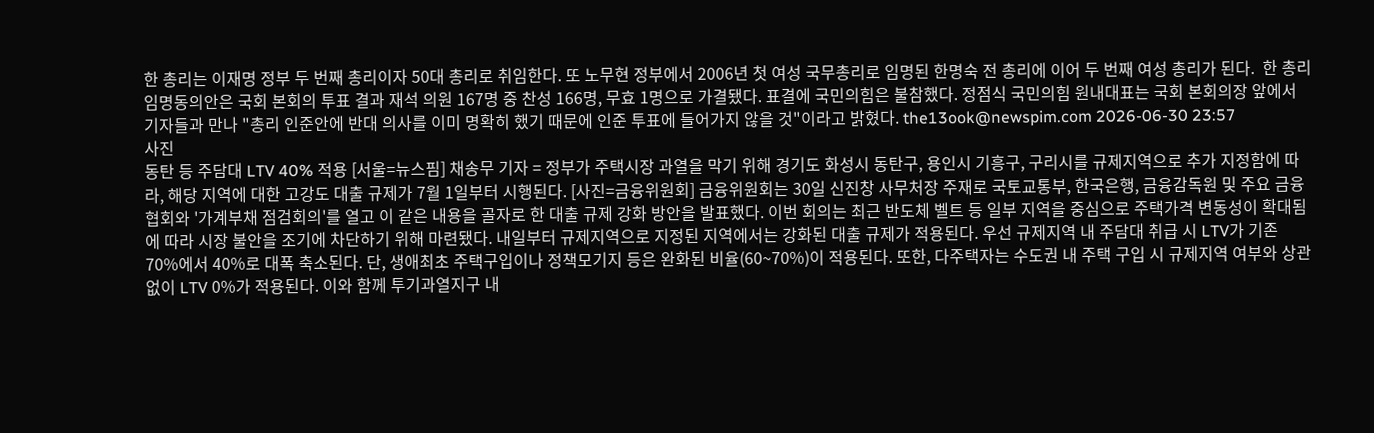한 총리는 이재명 정부 두 번째 총리이자 50대 총리로 취임한다. 또 노무현 정부에서 2006년 첫 여성 국무총리로 임명된 한명숙 전 총리에 이어 두 번째 여성 총리가 된다.  한 총리 임명동의안은 국회 본회의 투표 결과 재석 의원 167명 중 찬성 166명, 무효 1명으로 가결됐다. 표결에 국민의힘은 불참했다. 정점식 국민의힘 원내대표는 국회 본회의장 앞에서 기자들과 만나 "총리 인준안에 반대 의사를 이미 명확히 했기 때문에 인준 투표에 들어가지 않을 것"이라고 밝혔다. the13ook@newspim.com 2026-06-30 23:57
사진
동탄 등 주담대 LTV 40% 적용 [서울=뉴스핌] 채송무 기자 = 정부가 주택시장 과열을 막기 위해 경기도 화성시 동탄구, 용인시 기흥구, 구리시를 규제지역으로 추가 지정함에 따라, 해당 지역에 대한 고강도 대출 규제가 7월 1일부터 시행된다. [사진=금융위원회] 금융위원회는 30일 신진창 사무처장 주재로 국토교통부, 한국은행, 금융감독원 및 주요 금융협회와 '가계부채 점검회의'를 열고 이 같은 내용을 골자로 한 대출 규제 강화 방안을 발표했다. 이번 회의는 최근 반도체 벨트 등 일부 지역을 중심으로 주택가격 변동성이 확대됨에 따라 시장 불안을 조기에 차단하기 위해 마련됐다. 내일부터 규제지역으로 지정된 지역에서는 강화된 대출 규제가 적용된다. 우선 규제지역 내 주담대 취급 시 LTV가 기존 70%에서 40%로 대폭 축소된다. 단, 생애최초 주택구입이나 정책모기지 등은 완화된 비율(60~70%)이 적용된다. 또한, 다주택자는 수도권 내 주택 구입 시 규제지역 여부와 상관없이 LTV 0%가 적용된다. 이와 함께 투기과열지구 내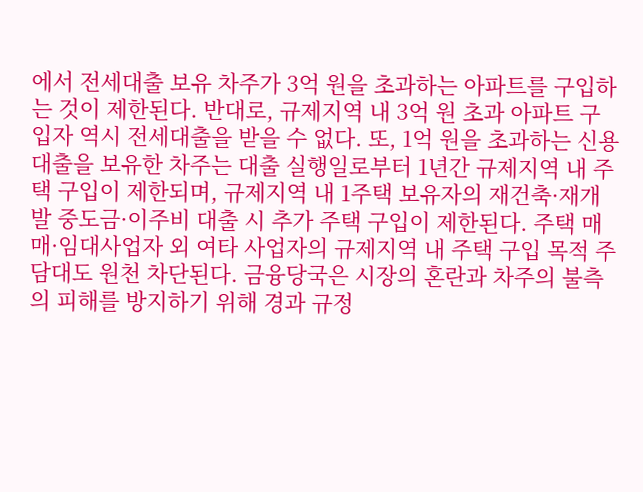에서 전세대출 보유 차주가 3억 원을 초과하는 아파트를 구입하는 것이 제한된다. 반대로, 규제지역 내 3억 원 초과 아파트 구입자 역시 전세대출을 받을 수 없다. 또, 1억 원을 초과하는 신용대출을 보유한 차주는 대출 실행일로부터 1년간 규제지역 내 주택 구입이 제한되며, 규제지역 내 1주택 보유자의 재건축·재개발 중도금·이주비 대출 시 추가 주택 구입이 제한된다. 주택 매매·임대사업자 외 여타 사업자의 규제지역 내 주택 구입 목적 주담대도 원천 차단된다. 금융당국은 시장의 혼란과 차주의 불측의 피해를 방지하기 위해 경과 규정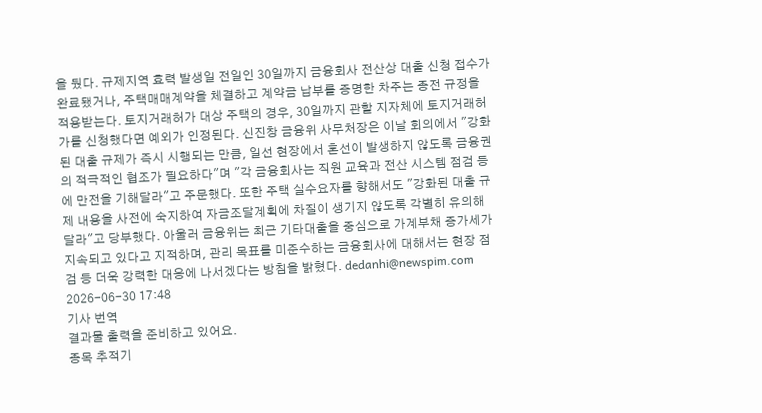을 뒀다. 규제지역 효력 발생일 전일인 30일까지 금융회사 전산상 대출 신청 접수가 완료됐거나, 주택매매계약을 체결하고 계약금 납부를 증명한 차주는 종전 규정을 적용받는다. 토지거래허가 대상 주택의 경우, 30일까지 관할 지자체에 토지거래허가를 신청했다면 예외가 인정된다. 신진창 금융위 사무처장은 이날 회의에서 "강화된 대출 규제가 즉시 시행되는 만큼, 일선 현장에서 혼선이 발생하지 않도록 금융권의 적극적인 협조가 필요하다"며 "각 금융회사는 직원 교육과 전산 시스템 점검 등에 만전을 기해달라"고 주문했다. 또한 주택 실수요자를 향해서도 "강화된 대출 규제 내용을 사전에 숙지하여 자금조달계획에 차질이 생기지 않도록 각별히 유의해 달라"고 당부했다. 아울러 금융위는 최근 기타대출을 중심으로 가계부채 증가세가 지속되고 있다고 지적하며, 관리 목표를 미준수하는 금융회사에 대해서는 현장 점검 등 더욱 강력한 대응에 나서겠다는 방침을 밝혔다. dedanhi@newspim.com 2026-06-30 17:48
기사 번역
결과물 출력을 준비하고 있어요.
종목 추적기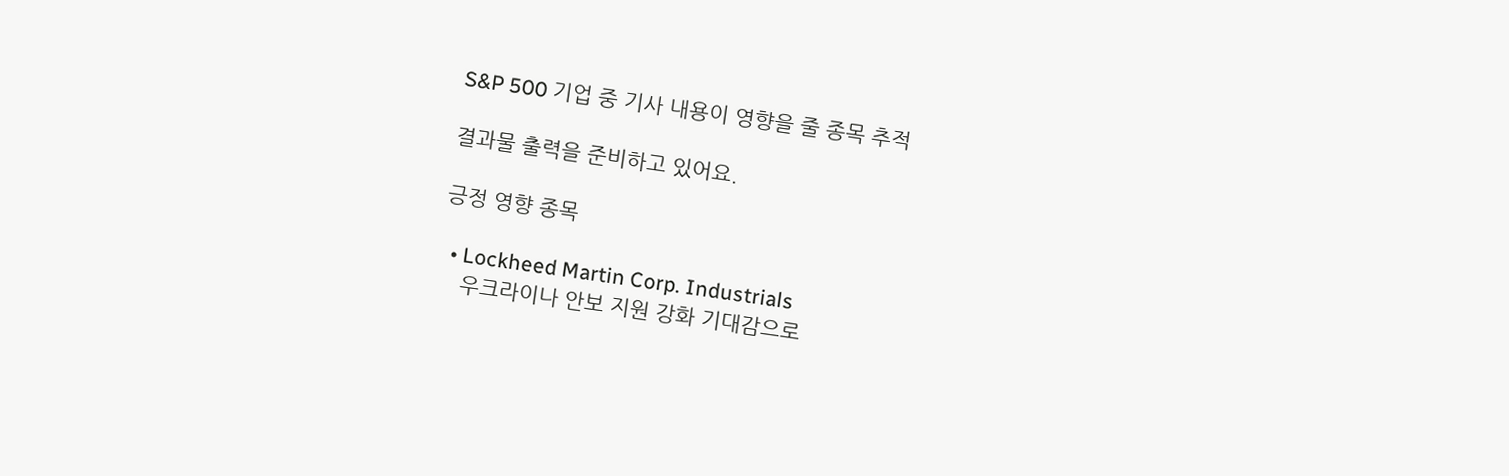S&P 500 기업 중 기사 내용이 영향을 줄 종목 추적

결과물 출력을 준비하고 있어요.

긍정 영향 종목

  • Lockheed Martin Corp. Industrials
    우크라이나 안보 지원 강화 기대감으로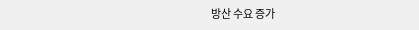방산 수요 증가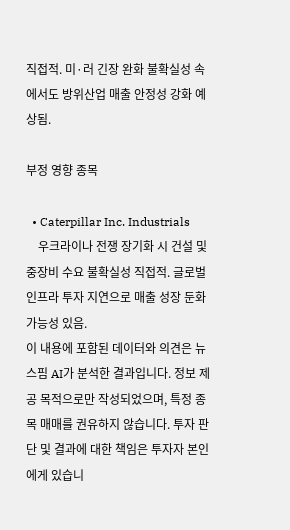직접적. 미·러 긴장 완화 불확실성 속에서도 방위산업 매출 안정성 강화 예상됨.

부정 영향 종목

  • Caterpillar Inc. Industrials
    우크라이나 전쟁 장기화 시 건설 및 중장비 수요 불확실성 직접적. 글로벌 인프라 투자 지연으로 매출 성장 둔화 가능성 있음.
이 내용에 포함된 데이터와 의견은 뉴스핌 AI가 분석한 결과입니다. 정보 제공 목적으로만 작성되었으며, 특정 종목 매매를 권유하지 않습니다. 투자 판단 및 결과에 대한 책임은 투자자 본인에게 있습니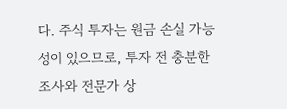다. 주식 투자는 원금 손실 가능성이 있으므로, 투자 전 충분한 조사와 전문가 상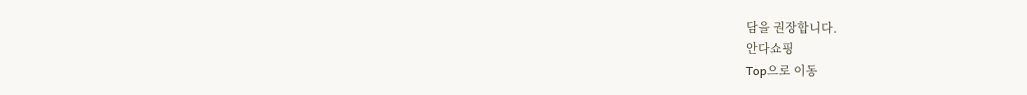담을 권장합니다.
안다쇼핑
Top으로 이동